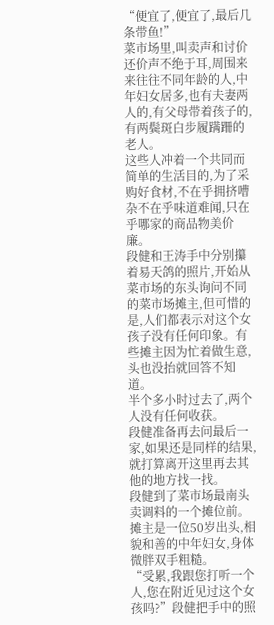“便宜了,便宜了,最后几条带鱼!”
菜市场里,叫卖声和讨价还价声不绝于耳,周围来来往往不同年龄的人,中年妇女居多,也有夫妻两人的,有父母带着孩子的,有两鬓斑白步履蹒跚的老人。
这些人冲着一个共同而简单的生活目的,为了采购好食材,不在乎拥挤嘈杂不在乎味道难闻,只在乎哪家的商品物美价廉。
段健和王涛手中分别攥着易天鸽的照片,开始从菜市场的东头询问不同的菜市场摊主,但可惜的是,人们都表示对这个女孩子没有任何印象。有些摊主因为忙着做生意,头也没抬就回答不知道。
半个多小时过去了,两个人没有任何收获。
段健准备再去问最后一家,如果还是同样的结果,就打算离开这里再去其他的地方找一找。
段健到了菜市场最南头卖调料的一个摊位前。摊主是一位50岁出头,相貌和善的中年妇女,身体微胖双手粗糙。
“受累,我跟您打听一个人,您在附近见过这个女孩吗?”段健把手中的照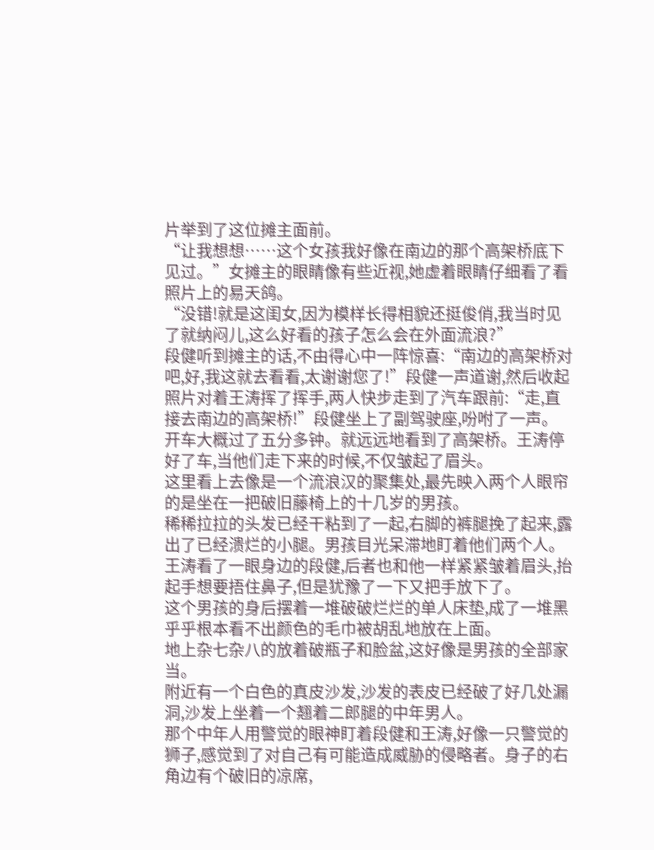片举到了这位摊主面前。
“让我想想……这个女孩我好像在南边的那个高架桥底下见过。”女摊主的眼睛像有些近视,她虚着眼睛仔细看了看照片上的易天鸽。
“没错!就是这闺女,因为模样长得相貌还挺俊俏,我当时见了就纳闷儿,这么好看的孩子怎么会在外面流浪?”
段健听到摊主的话,不由得心中一阵惊喜:“南边的高架桥对吧,好,我这就去看看,太谢谢您了!”段健一声道谢,然后收起照片对着王涛挥了挥手,两人快步走到了汽车跟前:“走,直接去南边的高架桥!”段健坐上了副驾驶座,吩咐了一声。
开车大概过了五分多钟。就远远地看到了高架桥。王涛停好了车,当他们走下来的时候,不仅皱起了眉头。
这里看上去像是一个流浪汉的聚集处,最先映入两个人眼帘的是坐在一把破旧藤椅上的十几岁的男孩。
稀稀拉拉的头发已经干粘到了一起,右脚的裤腿挽了起来,露出了已经溃烂的小腿。男孩目光呆滞地盯着他们两个人。王涛看了一眼身边的段健,后者也和他一样紧紧皱着眉头,抬起手想要捂住鼻子,但是犹豫了一下又把手放下了。
这个男孩的身后摆着一堆破破烂烂的单人床垫,成了一堆黑乎乎根本看不出颜色的毛巾被胡乱地放在上面。
地上杂七杂八的放着破瓶子和脸盆,这好像是男孩的全部家当。
附近有一个白色的真皮沙发,沙发的表皮已经破了好几处漏洞,沙发上坐着一个翘着二郎腿的中年男人。
那个中年人用警觉的眼神盯着段健和王涛,好像一只警觉的狮子,感觉到了对自己有可能造成威胁的侵略者。身子的右角边有个破旧的凉席,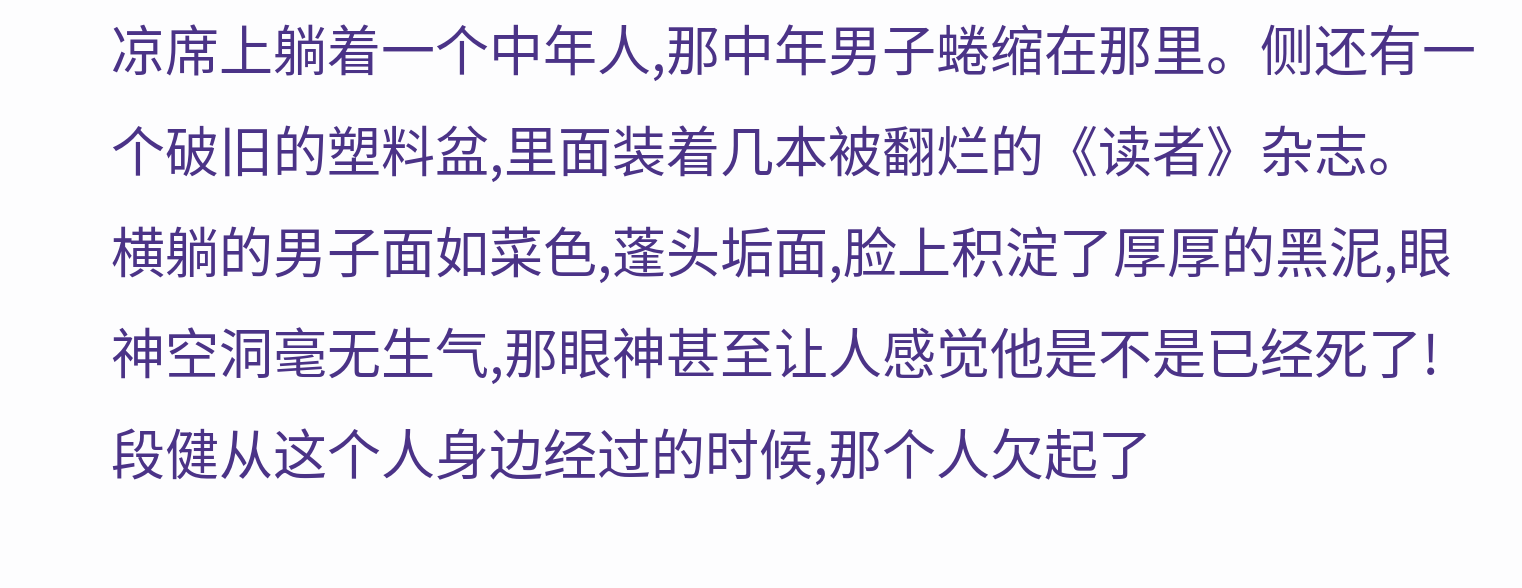凉席上躺着一个中年人,那中年男子蜷缩在那里。侧还有一个破旧的塑料盆,里面装着几本被翻烂的《读者》杂志。
横躺的男子面如菜色,蓬头垢面,脸上积淀了厚厚的黑泥,眼神空洞毫无生气,那眼神甚至让人感觉他是不是已经死了!
段健从这个人身边经过的时候,那个人欠起了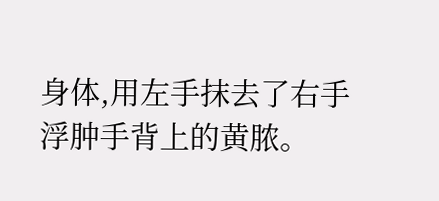身体,用左手抹去了右手浮肿手背上的黄脓。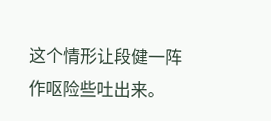这个情形让段健一阵作呕险些吐出来。